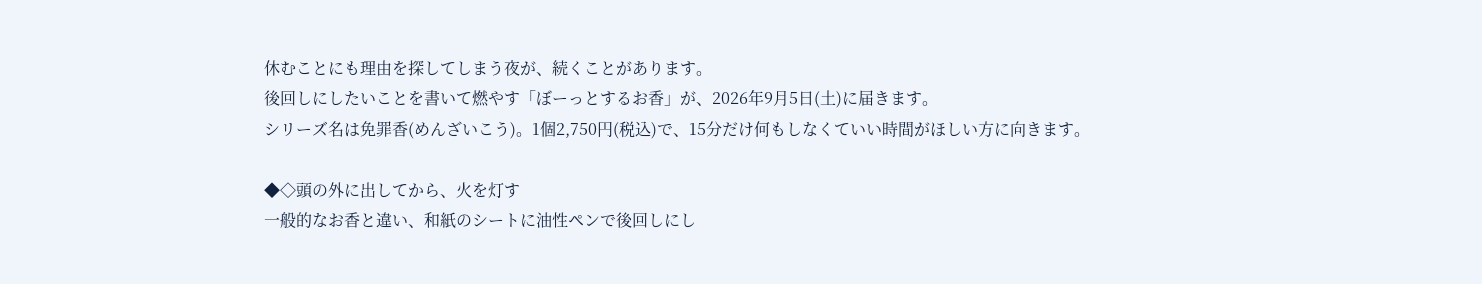休むことにも理由を探してしまう夜が、続くことがあります。
後回しにしたいことを書いて燃やす「ぼーっとするお香」が、2026年9月5日(土)に届きます。
シリーズ名は免罪香(めんざいこう)。1個2,750円(税込)で、15分だけ何もしなくていい時間がほしい方に向きます。

◆◇頭の外に出してから、火を灯す
一般的なお香と違い、和紙のシートに油性ペンで後回しにし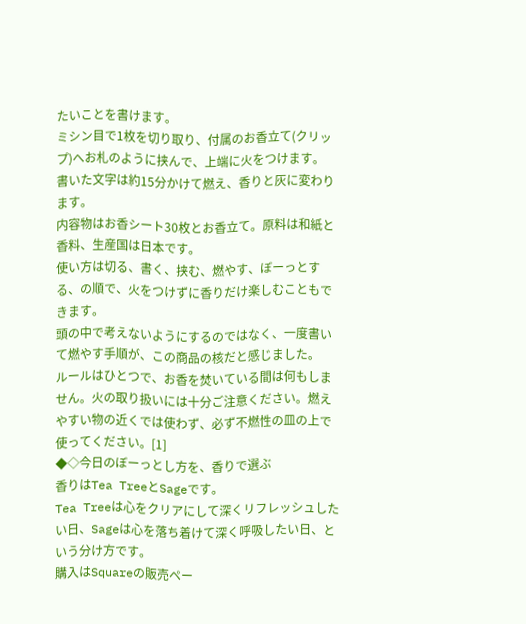たいことを書けます。
ミシン目で1枚を切り取り、付属のお香立て(クリップ)へお札のように挟んで、上端に火をつけます。
書いた文字は約15分かけて燃え、香りと灰に変わります。
内容物はお香シート30枚とお香立て。原料は和紙と香料、生産国は日本です。
使い方は切る、書く、挟む、燃やす、ぼーっとする、の順で、火をつけずに香りだけ楽しむこともできます。
頭の中で考えないようにするのではなく、一度書いて燃やす手順が、この商品の核だと感じました。
ルールはひとつで、お香を焚いている間は何もしません。火の取り扱いには十分ご注意ください。燃えやすい物の近くでは使わず、必ず不燃性の皿の上で使ってください。[1]
◆◇今日のぼーっとし方を、香りで選ぶ
香りはTea TreeとSageです。
Tea Treeは心をクリアにして深くリフレッシュしたい日、Sageは心を落ち着けて深く呼吸したい日、という分け方です。
購入はSquareの販売ペー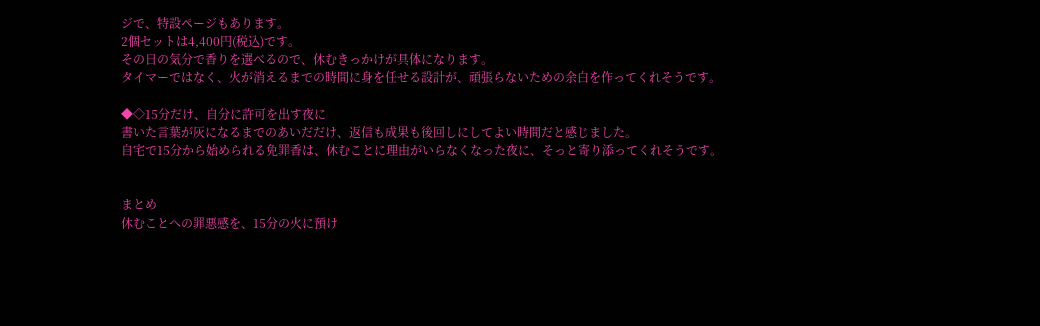ジで、特設ページもあります。
2個セットは4,400円(税込)です。
その日の気分で香りを選べるので、休むきっかけが具体になります。
タイマーではなく、火が消えるまでの時間に身を任せる設計が、頑張らないための余白を作ってくれそうです。

◆◇15分だけ、自分に許可を出す夜に
書いた言葉が灰になるまでのあいだだけ、返信も成果も後回しにしてよい時間だと感じました。
自宅で15分から始められる免罪香は、休むことに理由がいらなくなった夜に、そっと寄り添ってくれそうです。


まとめ
休むことへの罪悪感を、15分の火に預け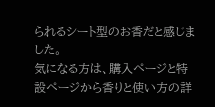られるシート型のお香だと感じました。
気になる方は、購入ページと特設ページから香りと使い方の詳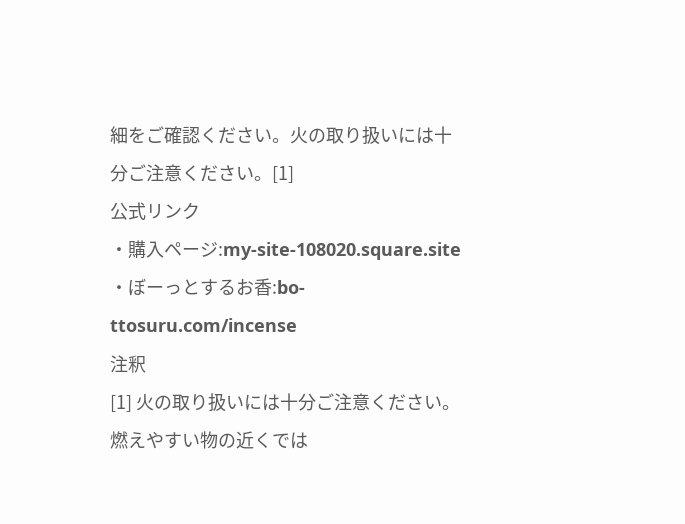細をご確認ください。火の取り扱いには十分ご注意ください。[1]
公式リンク
・購入ページ:my-site-108020.square.site
・ぼーっとするお香:bo-ttosuru.com/incense
注釈
[1] 火の取り扱いには十分ご注意ください。燃えやすい物の近くでは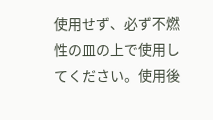使用せず、必ず不燃性の皿の上で使用してください。使用後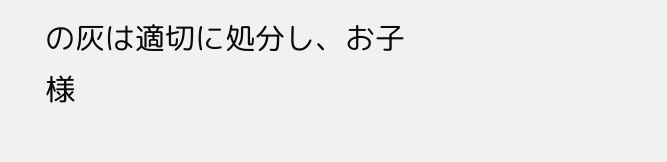の灰は適切に処分し、お子様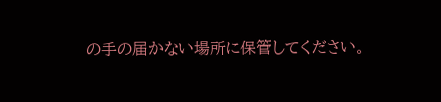の手の届かない場所に保管してください。